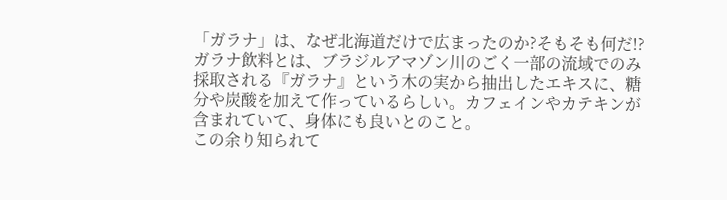「ガラナ」は、なぜ北海道だけで広まったのか?そもそも何だ!?
ガラナ飲料とは、ブラジルアマゾン川のごく一部の流域でのみ採取される『ガラナ』という木の実から抽出したエキスに、糖分や炭酸を加えて作っているらしい。カフェインやカテキンが含まれていて、身体にも良いとのこと。
この余り知られて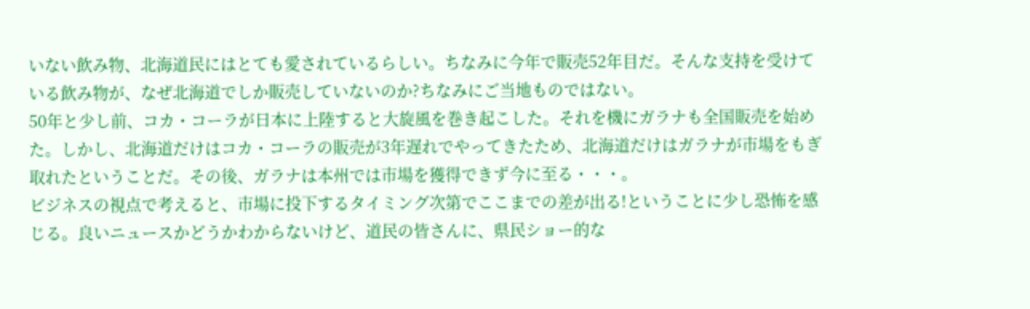いない飲み物、北海道民にはとても愛されているらしい。ちなみに今年で販売52年目だ。そんな支持を受けている飲み物が、なぜ北海道でしか販売していないのか?ちなみにご当地ものではない。
50年と少し前、コカ・コーラが日本に上陸すると大旋風を巻き起こした。それを機にガラナも全国販売を始めた。しかし、北海道だけはコカ・コーラの販売が3年遅れでやってきたため、北海道だけはガラナが市場をもぎ取れたということだ。その後、ガラナは本州では市場を獲得できず今に至る・・・。
ビジネスの視点で考えると、市場に投下するタイミング次第でここまでの差が出る!ということに少し恐怖を感じる。良いニュースかどうかわからないけど、道民の皆さんに、県民ショー的な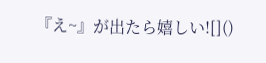『え~』が出たら嬉しい![]()